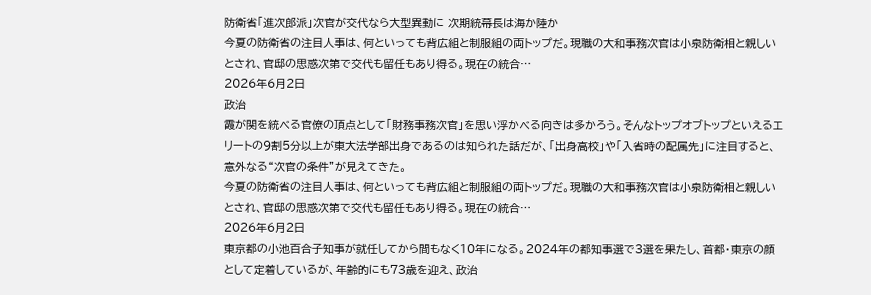防衛省「進次郎派」次官が交代なら大型異動に 次期統幕長は海か陸か
今夏の防衛省の注目人事は、何といっても背広組と制服組の両トップだ。現職の大和事務次官は小泉防衛相と親しいとされ、官邸の思惑次第で交代も留任もあり得る。現在の統合…
2026年6月2日
政治
霞が関を統べる官僚の頂点として「財務事務次官」を思い浮かべる向きは多かろう。そんなトップオブトップといえるエリートの9割5分以上が東大法学部出身であるのは知られた話だが、「出身高校」や「入省時の配属先」に注目すると、意外なる“次官の条件”が見えてきた。
今夏の防衛省の注目人事は、何といっても背広組と制服組の両トップだ。現職の大和事務次官は小泉防衛相と親しいとされ、官邸の思惑次第で交代も留任もあり得る。現在の統合…
2026年6月2日
東京都の小池百合子知事が就任してから間もなく10年になる。2024年の都知事選で3選を果たし、首都・東京の顔として定着しているが、年齢的にも73歳を迎え、政治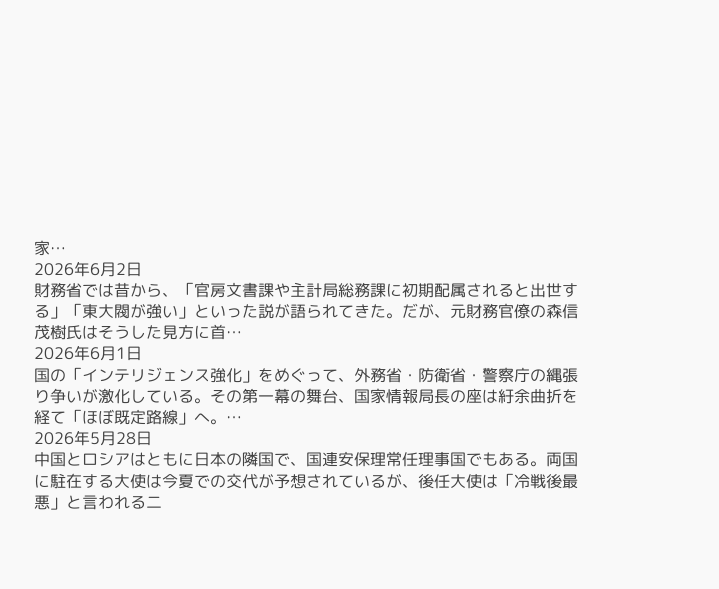家…
2026年6月2日
財務省では昔から、「官房文書課や主計局総務課に初期配属されると出世する」「東大閥が強い」といった説が語られてきた。だが、元財務官僚の森信茂樹氏はそうした見方に首…
2026年6月1日
国の「インテリジェンス強化」をめぐって、外務省・防衛省・警察庁の縄張り争いが激化している。その第一幕の舞台、国家情報局長の座は紆余曲折を経て「ほぼ既定路線」へ。…
2026年5月28日
中国とロシアはともに日本の隣国で、国連安保理常任理事国でもある。両国に駐在する大使は今夏での交代が予想されているが、後任大使は「冷戦後最悪」と言われる二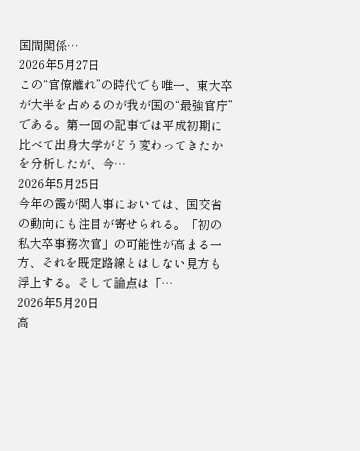国間関係…
2026年5月27日
この“官僚離れ”の時代でも唯一、東大卒が大半を占めるのが我が国の“最強官庁”である。第一回の記事では平成初期に比べて出身大学がどう変わってきたかを分析したが、今…
2026年5月25日
今年の霞が関人事においては、国交省の動向にも注目が寄せられる。「初の私大卒事務次官」の可能性が高まる一方、それを既定路線とはしない見方も浮上する。そして論点は「…
2026年5月20日
高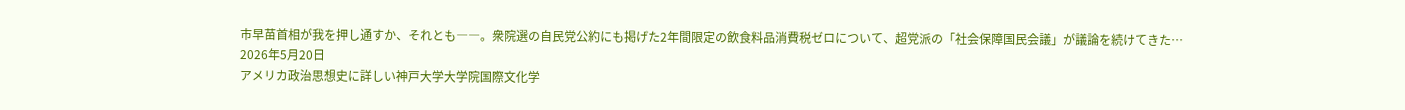市早苗首相が我を押し通すか、それとも――。衆院選の自民党公約にも掲げた2年間限定の飲食料品消費税ゼロについて、超党派の「社会保障国民会議」が議論を続けてきた…
2026年5月20日
アメリカ政治思想史に詳しい神戸大学大学院国際文化学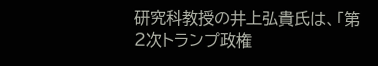研究科教授の井上弘貴氏は、「第2次トランプ政権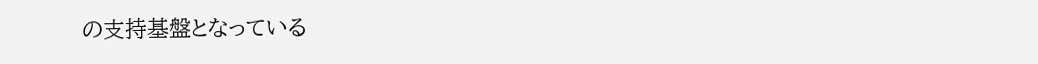の支持基盤となっている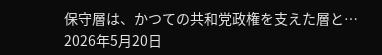保守層は、かつての共和党政権を支えた層と…
2026年5月20日